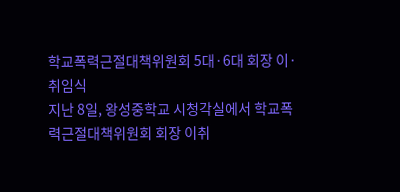학교폭력근절대책위원회 5대·6대 회장 이·취임식
지난 8일, 왕성중학교 시청각실에서 학교폭력근절대책위원회 회장 이취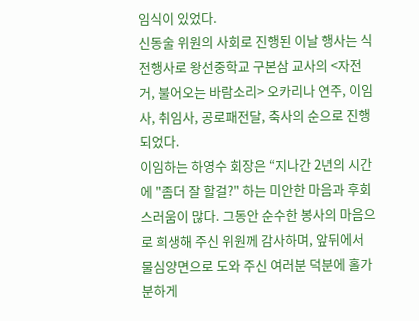임식이 있었다.
신동술 위원의 사회로 진행된 이날 행사는 식전행사로 왕선중학교 구본삼 교사의 <자전거, 불어오는 바람소리> 오카리나 연주, 이임사, 취임사, 공로패전달, 축사의 순으로 진행되었다.
이임하는 하영수 회장은 “지나간 2년의 시간에 "좀더 잘 할걸?" 하는 미안한 마음과 후회스러움이 많다. 그동안 순수한 봉사의 마음으로 희생해 주신 위원께 감사하며, 앞뒤에서 물심양면으로 도와 주신 여러분 덕분에 홀가분하게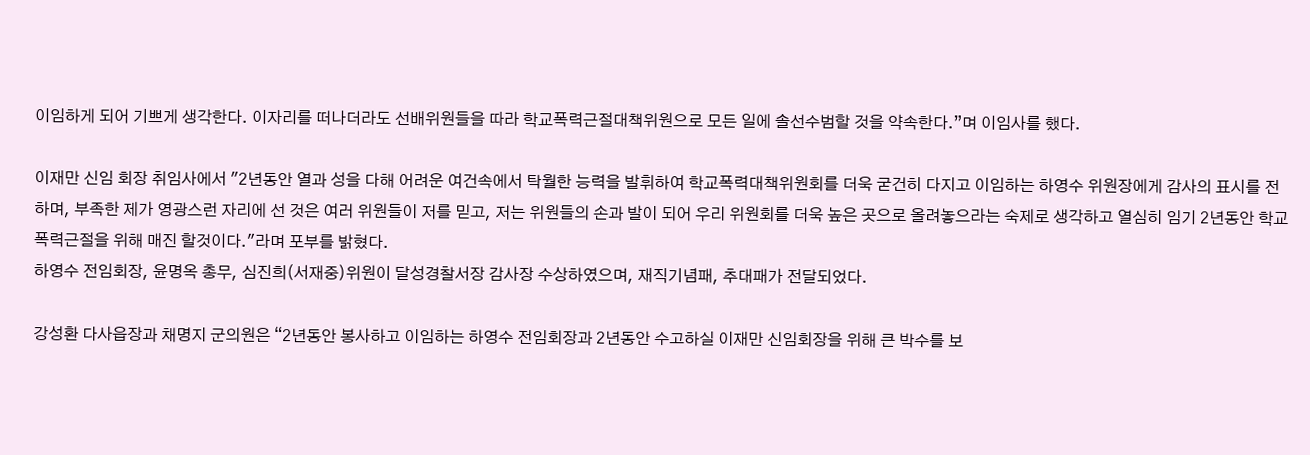이임하게 되어 기쁘게 생각한다. 이자리를 떠나더라도 선배위원들을 따라 학교폭력근절대책위원으로 모든 일에 솔선수범할 것을 약속한다.”며 이임사를 했다.

이재만 신임 회장 취임사에서 "2년동안 열과 성을 다해 어려운 여건속에서 탁월한 능력을 발휘하여 학교폭력대책위원회를 더욱 굳건히 다지고 이임하는 하영수 위원장에게 감사의 표시를 전하며, 부족한 제가 영광스런 자리에 선 것은 여러 위원들이 저를 믿고, 저는 위원들의 손과 발이 되어 우리 위원회를 더욱 높은 곳으로 올려놓으라는 숙제로 생각하고 열심히 임기 2년동안 학교폭력근절을 위해 매진 할것이다."라며 포부를 밝혔다.
하영수 전임회장, 윤명옥 총무, 심진희(서재중)위원이 달성경찰서장 감사장 수상하였으며, 재직기념패, 추대패가 전달되었다.

강성환 다사읍장과 채명지 군의원은 “2년동안 봉사하고 이임하는 하영수 전임회장과 2년동안 수고하실 이재만 신임회장을 위해 큰 박수를 보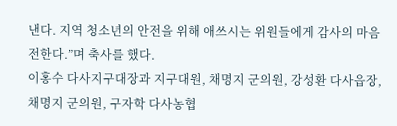낸다. 지역 청소년의 안전을 위해 애쓰시는 위원들에게 감사의 마음 전한다.”며 축사를 했다.
이홍수 다사지구대장과 지구대원, 채명지 군의원, 강성환 다사읍장, 채명지 군의원, 구자학 다사농협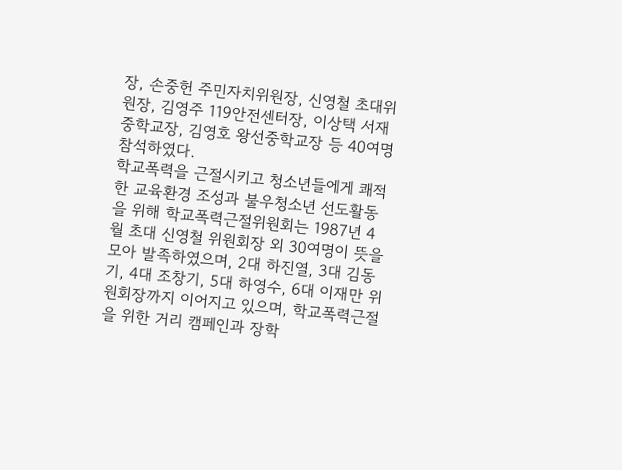장, 손중헌 주민자치위원장, 신영철 초대위원장, 김영주 119안전센터장, 이상택 서재중학교장, 김영호 왕선중학교장 등 40여명 참석하였다.
학교폭력을 근절시키고 청소년들에게 쾌적한 교육환경 조성과 불우청소년 선도활동을 위해 학교폭력근절위원회는 1987년 4월 초대 신영철 위원회장 외 30여명이 뜻을 모아 발족하였으며, 2대 하진열, 3대 김동기, 4대 조창기, 5대 하영수, 6대 이재만 위원회장까지 이어지고 있으며, 학교폭력근절을 위한 거리 캠페인과 장학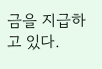금을 지급하고 있다.